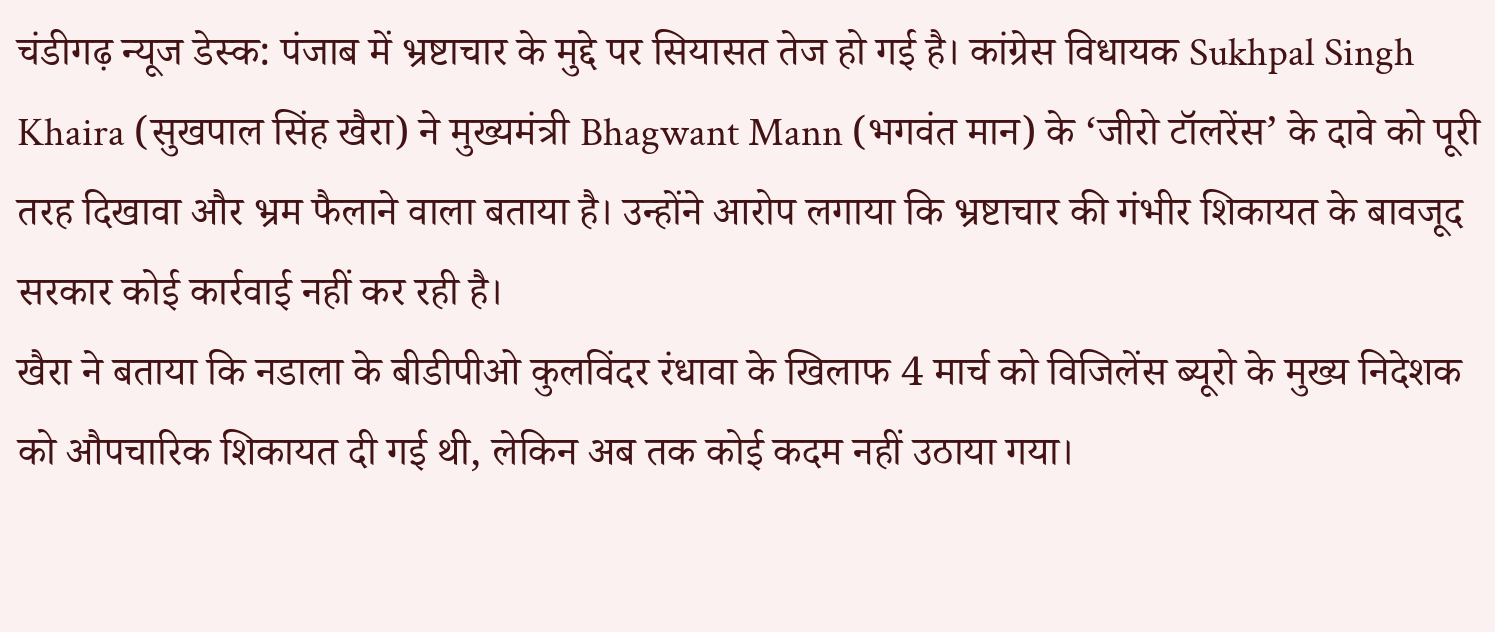चंडीगढ़ न्यूज डेस्क: पंजाब में भ्रष्टाचार के मुद्दे पर सियासत तेज हो गई है। कांग्रेस विधायक Sukhpal Singh Khaira (सुखपाल सिंह खैरा) ने मुख्यमंत्री Bhagwant Mann (भगवंत मान) के ‘जीरो टॉलरेंस’ के दावे को पूरी तरह दिखावा और भ्रम फैलाने वाला बताया है। उन्होंने आरोप लगाया कि भ्रष्टाचार की गंभीर शिकायत के बावजूद सरकार कोई कार्रवाई नहीं कर रही है।
खैरा ने बताया कि नडाला के बीडीपीओ कुलविंदर रंधावा के खिलाफ 4 मार्च को विजिलेंस ब्यूरो के मुख्य निदेशक को औपचारिक शिकायत दी गई थी, लेकिन अब तक कोई कदम नहीं उठाया गया।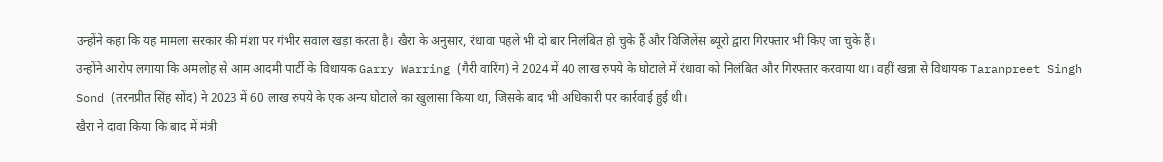उन्होंने कहा कि यह मामला सरकार की मंशा पर गंभीर सवाल खड़ा करता है। खैरा के अनुसार, रंधावा पहले भी दो बार निलंबित हो चुके हैं और विजिलेंस ब्यूरो द्वारा गिरफ्तार भी किए जा चुके हैं।
उन्होंने आरोप लगाया कि अमलोह से आम आदमी पार्टी के विधायक Garry Warring (गैरी वारिंग) ने 2024 में 40 लाख रुपये के घोटाले में रंधावा को निलंबित और गिरफ्तार करवाया था। वहीं खन्ना से विधायक Taranpreet Singh Sond (तरनप्रीत सिंह सोंद) ने 2023 में 60 लाख रुपये के एक अन्य घोटाले का खुलासा किया था, जिसके बाद भी अधिकारी पर कार्रवाई हुई थी।
खैरा ने दावा किया कि बाद में मंत्री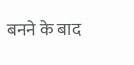बनने के बाद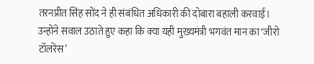तरनप्रीत सिंह सोंद ने ही संबंधित अधिकारी की दोबारा बहाली करवाई। उन्होंने सवाल उठाते हुए कहा कि क्या यही मुख्यमंत्री भगवंत मान का ‘जीरो टॉलरेंस’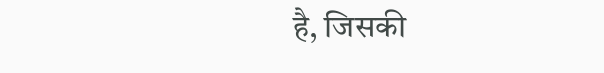है, जिसकी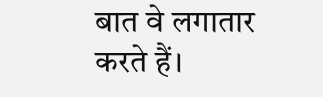बात वे लगातार करते हैं।